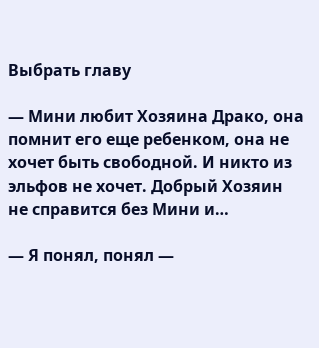Выбрать главу

— Мини любит Хозяина Драко, она помнит его еще ребенком, она не хочет быть свободной. И никто из эльфов не хочет. Добрый Хозяин не справится без Мини и…

— Я понял, понял —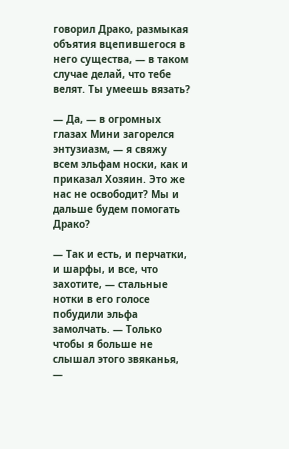говорил Драко, размыкая объятия вцепившегося в него существа, — в таком случае делай, что тебе велят. Ты умеешь вязать?

— Да, — в огромных глазах Мини загорелся энтузиазм, — я свяжу всем эльфам носки, как и приказал Хозяин. Это же нас не освободит? Мы и дальше будем помогать Драко?

— Так и есть, и перчатки, и шарфы, и все, что захотите, — стальные нотки в его голосе побудили эльфа замолчать. — Только чтобы я больше не слышал этого звяканья, —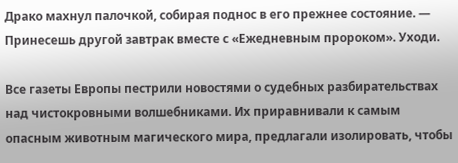Драко махнул палочкой, собирая поднос в его прежнее состояние. — Принесешь другой завтрак вместе с «Ежедневным пророком». Уходи.

Все газеты Европы пестрили новостями о судебных разбирательствах над чистокровными волшебниками. Их приравнивали к самым опасным животным магического мира, предлагали изолировать, чтобы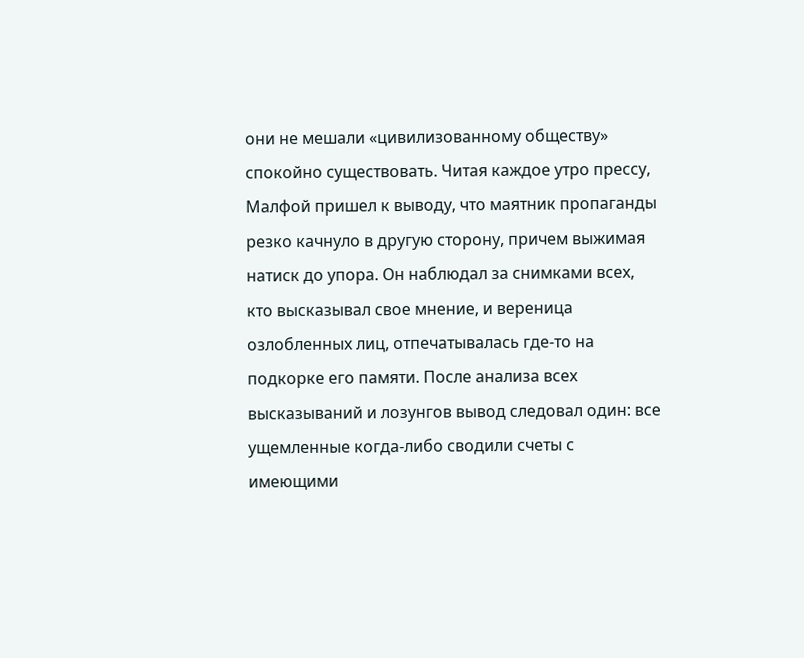они не мешали «цивилизованному обществу» спокойно существовать. Читая каждое утро прессу, Малфой пришел к выводу, что маятник пропаганды резко качнуло в другую сторону, причем выжимая натиск до упора. Он наблюдал за снимками всех, кто высказывал свое мнение, и вереница озлобленных лиц, отпечатывалась где-то на подкорке его памяти. После анализа всех высказываний и лозунгов вывод следовал один: все ущемленные когда-либо сводили счеты с имеющими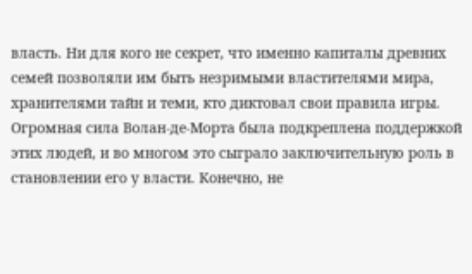власть. Ни для кого не секрет, что именно капиталы древних семей позволяли им быть незримыми властителями мира, хранителями тайн и теми, кто диктовал свои правила игры. Огромная сила Волан-де-Морта была подкреплена поддержкой этих людей, и во многом это сыграло заключительную роль в становлении его у власти. Конечно, не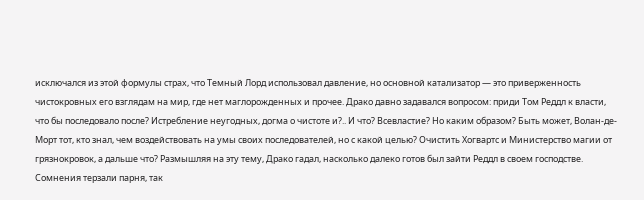исключался из этой формулы страх, что Темный Лорд использовал давление, но основной катализатор — это приверженность чистокровных его взглядам на мир, где нет маглорожденных и прочее. Драко давно задавался вопросом: приди Том Реддл к власти, что бы последовало после? Истребление неугодных, догма о чистоте и?.. И что? Всевластие? Но каким образом? Быть может, Волан-де-Морт тот, кто знал, чем воздействовать на умы своих последователей, но с какой целью? Очистить Хогвартс и Министерство магии от грязнокровок, а дальше что? Размышляя на эту тему, Драко гадал, насколько далеко готов был зайти Реддл в своем господстве. Сомнения терзали парня, так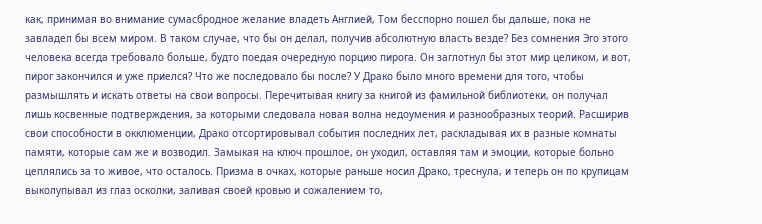как, принимая во внимание сумасбродное желание владеть Англией, Том бесспорно пошел бы дальше, пока не завладел бы всем миром. В таком случае, что бы он делал, получив абсолютную власть везде? Без сомнения Эго этого человека всегда требовало больше, будто поедая очередную порцию пирога. Он заглотнул бы этот мир целиком, и вот, пирог закончился и уже приелся? Что же последовало бы после? У Драко было много времени для того, чтобы размышлять и искать ответы на свои вопросы. Перечитывая книгу за книгой из фамильной библиотеки, он получал лишь косвенные подтверждения, за которыми следовала новая волна недоумения и разнообразных теорий. Расширив свои способности в окклюменции, Драко отсортировывал события последних лет, раскладывая их в разные комнаты памяти, которые сам же и возводил. Замыкая на ключ прошлое, он уходил, оставляя там и эмоции, которые больно цеплялись за то живое, что осталось. Призма в очках, которые раньше носил Драко, треснула, и теперь он по крупицам выколупывал из глаз осколки, заливая своей кровью и сожалением то,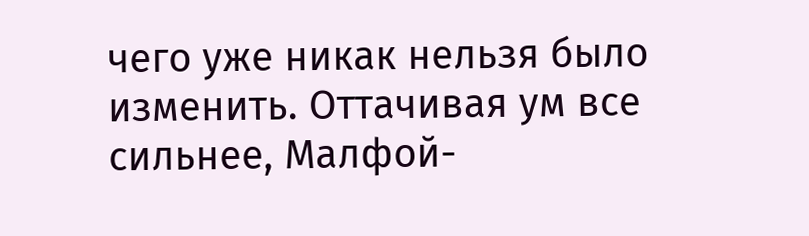чего уже никак нельзя было изменить. Оттачивая ум все сильнее, Малфой-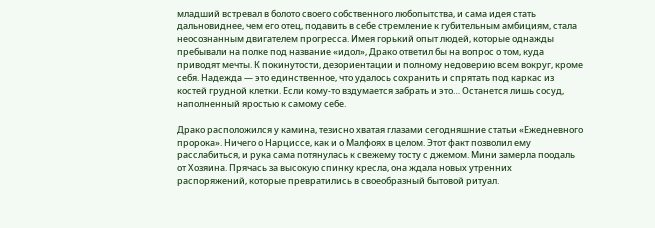младший встревал в болото своего собственного любопытства, и сама идея стать дальновиднее, чем его отец, подавить в себе стремление к губительным амбициям, стала неосознанным двигателем прогресса. Имея горький опыт людей, которые однажды пребывали на полке под название «идол», Драко ответил бы на вопрос о том, куда приводят мечты. К покинутости, дезориентации и полному недоверию всем вокруг, кроме себя. Надежда — это единственное, что удалось сохранить и спрятать под каркас из костей грудной клетки. Если кому-то вздумается забрать и это… Останется лишь сосуд, наполненный яростью к самому себе.

Драко расположился у камина, тезисно хватая глазами сегодняшние статьи «Ежедневного пророка». Ничего о Нарциссе, как и о Малфоях в целом. Этот факт позволил ему расслабиться, и рука сама потянулась к свежему тосту с джемом. Мини замерла поодаль от Хозяина. Прячась за высокую спинку кресла, она ждала новых утренних распоряжений, которые превратились в своеобразный бытовой ритуал.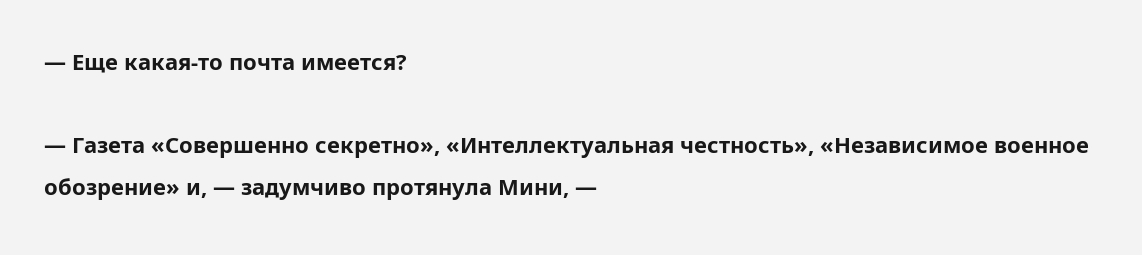— Еще какая-то почта имеется?

— Газета «Совершенно секретно», «Интеллектуальная честность», «Независимое военное обозрение» и, — задумчиво протянула Мини, —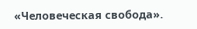«Человеческая свобода».